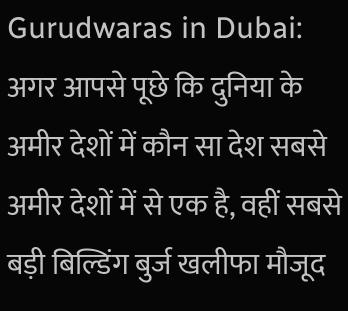Gurudwaras in Dubai: अगर आपसे पूछे कि दुनिया के अमीर देशों में कौन सा देश सबसे अमीर देशों में से एक है, वहीं सबसे बड़ी बिल्डिंग बुर्ज खलीफा मौजूद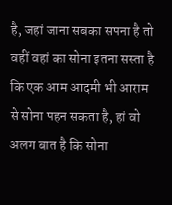है, जहां जाना सबका सपना है तो वहीं वहां का सोना इतना सस्ता है कि एक आम आदमी भी आराम से सोना पहन सकता है, हां वो अलग बात है कि सोना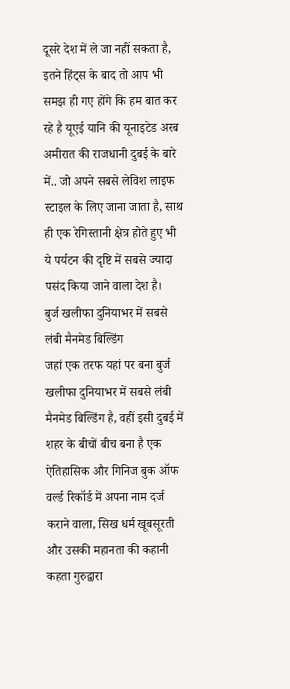दूसरे देश में ले जा नहीं सकता है, इतने हिंट्स के बाद तो आप भी समझ ही गए होंगे कि हम बात कर रहे है यूएई यानि की यूनाइटेड अरब अमीरात की राजधानी दुबई के बारे में.. जो अपने सबसे लेविश लाइफ स्टाइल के लिए जाना जाता है, साथ ही एक रेगिस्तानी क्षेत्र होते हुए भी ये पर्यटन की दृष्टि में सबसे ज्यादा पसंद किया जाने वाला देश है।
बुर्ज खलीफा दुनियाभर में सबसे लंबी मैनमेड बिल्डिंग
जहां एक तरफ यहां पर बना बुर्ज खलीफा दुनियाभर में सबसे लंबी मैनमेड बिल्डिंग है, वहीं इसी दुबई में शहर के बीचों बीच बना है एक ऐतिहासिक और गिनिज बुक ऑफ वर्ल्ड रिकॉर्ड में अपना नाम दर्ज कराने वाला, सिख धर्म खूबसूरती और उसकी महानता की कहानी कहता गुरुद्वारा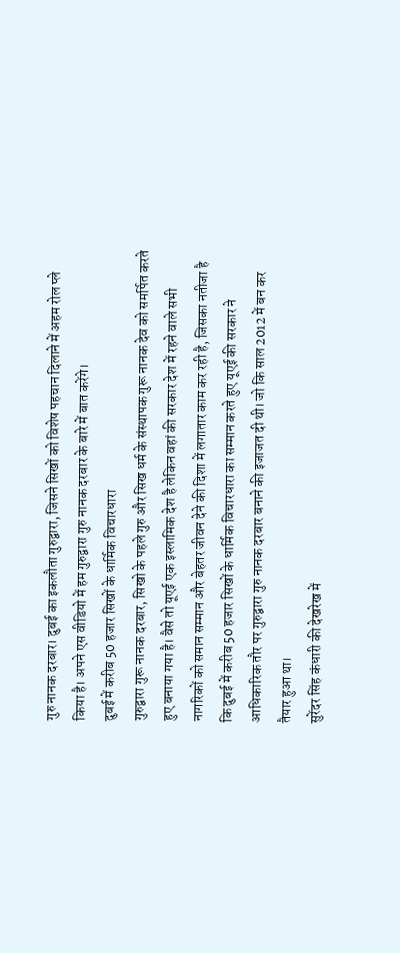गुरु नानक दरबार। दुबई का इकलौता गुरुद्वारा, जिसने सिखों को विशेष पहचान दिलाने में अहम रोल प्ले किया है। अपने एस वीडियो में हम गुरुद्वारा गुरु नानक दरबार के बारे में बात करेंगे।
दुबई में करीब 50 हजार सिखों के धार्मिक विचारधारा
गुरुद्वारा गुरू नानक दरबार, सिखो के पहले गुरु और सिख धर्म के संस्थापक गुरू नानक देव को समर्पित करते हुए बनाया गया है। वैसे तो यूएई एक इस्लामिक देश है लेकिन वहां की सरकार देश में रहने वाले सभी नागरिकों को समान सम्मान और बेहतर जीवन देने की दिशा में लगातार काम कर रही है, जिसका नतीजा है कि दुबई में करीब 50 हजार सिखों के धार्मिक विचारधारा का सम्मान करते हुए यूएई की सरकार ने आधिकारिक तौर पर गुरुद्वारा गुरु नानक दरबार बनाने की इजाजत दी थी। जो कि साल 2012 में बन कर तैयार हुआ था।
सुरेंदर सिंह कंधारी की देखरेख में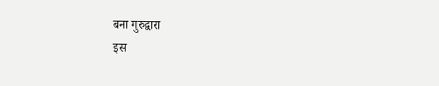बना गुरुद्वारा
इस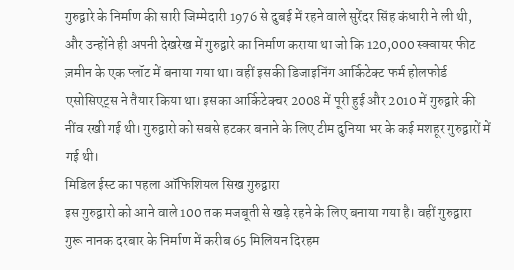गुरुद्वारे के निर्माण की सारी जिम्मेदारी 1976 से दुबई में रहने वाले सुरेंदर सिंह कंधारी ने ली थी, और उन्होंने ही अपनी देखरेख में गुरुद्वारे का निर्माण कराया था जो कि 120,000 स्क्वायर फीट ज़मीन के एक प्लॉट में बनाया गया था। वहीं इसकी डिजाइनिंग आर्किटेक्ट फर्म होलफोर्ड एसोसिएट्स ने तैयार किया था। इसका आर्किटेक्चर 2008 में पूरी हुई और 2010 में गुरुद्वारे की नींव रखी गई थी। गुरुद्वारो को सबसे हटकर बनाने के लिए टीम दुनिया भर के कई मशहूर गुरुद्वारों में गई थी।
मिडिल ईस्ट का पहला ऑफिशियल सिख गुरुद्वारा
इस गुरुद्वारो को आने वाले 100 तक मजबूती से खड़े रहने के लिए बनाया गया है। वहीं गुरुद्वारा गुरू नानक दरबार के निर्माण में करीब 65 मिलियन दिरहम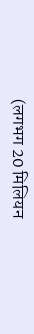(लगभग 20 मिलियन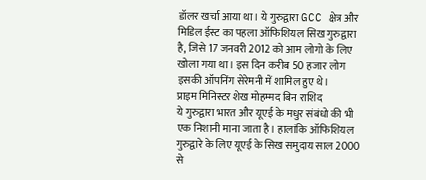डॉलर खर्चा आया था। ये गुरुद्वारा GCC क्षेत्र और मिडिल ईस्ट का पहला ऑफिशियल सिख गुरुद्वारा है, जिसे 17 जनवरी 2012 को आम लोगो के लिए खोला गया था। इस दिन करीब 50 हजार लोग इसकी ऑपनिंग सेरेमनी में शामिल हुए थे।
प्राइम मिनिस्टर शेख मोहम्मद बिन राशिद
ये गुरुद्वारा भारत और यूएई के मधुर संबंधो की भी एक निशानी माना जाता है। हालांकि ऑफिशियल गुरुद्वारे के लिए यूएई के सिख समुदाय साल 2000 से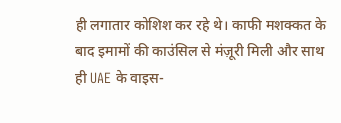ही लगातार कोशिश कर रहे थे। काफी मशक्कत के बाद इमामों की काउंसिल से मंज़ूरी मिली और साथ ही UAE के वाइस-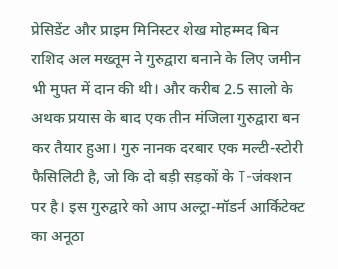प्रेसिडेंट और प्राइम मिनिस्टर शेख मोहम्मद बिन राशिद अल मख्तूम ने गुरुद्वारा बनाने के लिए जमीन भी मुफ्त में दान की थी। और करीब 2.5 सालो के अथक प्रयास के बाद एक तीन मंजिला गुरुद्वारा बन कर तैयार हुआ। गुरु नानक दरबार एक मल्टी-स्टोरी फैसिलिटी है, जो कि दो बड़ी सड़कों के T-जंक्शन पर है। इस गुरुद्वारे को आप अल्ट्रा-मॉडर्न आर्किटेक्ट का अनूठा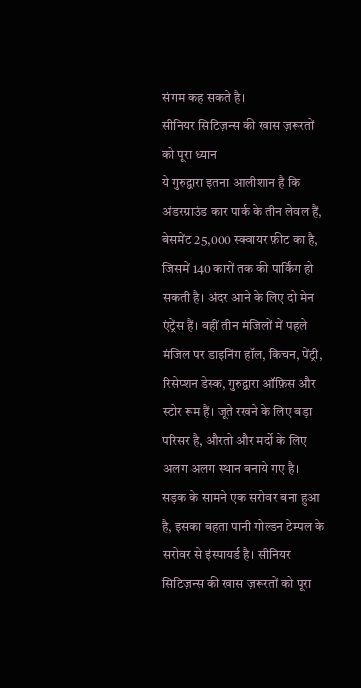संगम कह सकते है।
सीनियर सिटिज़न्स की खास ज़रूरतों को पूरा ध्यान
ये गुरुद्वारा इतना आलीशान है कि अंडरग्राउंड कार पार्क के तीन लेवल हैं, बेसमेंट 25,000 स्क्वायर फ़ीट का है, जिसमें 140 कारों तक की पार्किंग हो सकती है। अंदर आने के लिए दो मेन एंट्रेंस हैं। वहीं तीन मंजिलों में पहले मंजिल पर डाइनिंग हॉल, किचन, पेंट्री, रिसेप्शन डेस्क, गुरुद्वारा ऑफ़िस और स्टोर रूम हैं। जूते रखने के लिए बड़ा परिसर है, औरतो और मर्दो के लिए अलग अलग स्थान बनाये गए है। सड़क के सामने एक सरोवर बना हुआ है, इसका बहता पानी गोल्डन टेम्पल के सरोवर से इंस्पायर्ड है। सीनियर सिटिज़न्स की खास ज़रूरतों को पूरा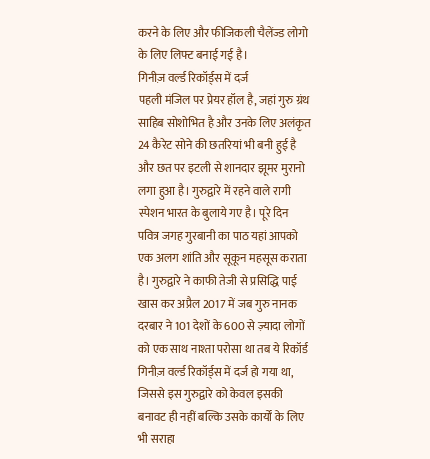करने के लिए और फीजिकली चैलेंज्ड लोगो के लिए लिफ्ट बनाई गई है।
गिनीज़ वर्ल्ड रिकॉर्ड्स में दर्ज
पहली मंजिल पर प्रेयर हॉल है, जहां गुरु ग्रंथ साहिब सोशोभित है और उनके लिए अलंकृत 24 कैरेट सोने की छतरियां भी बनी हुई है और छत पर इटली से शानदार झूमर मुरानो लगा हुआ है। गुरुद्वारे में रहने वाले रागी स्पेशन भारत के बुलाये गए है। पूरे दिन पवित्र जगह गुरबानी का पाठ यहां आपको एक अलग शांति और सूकून महसूस कराता है। गुरुद्वारे ने काफी तेजी से प्रसिद्धि पाई खास कर अप्रैल 2017 में जब गुरु नानक दरबार ने 101 देशों के 600 से ज़्यादा लोगों को एक साथ नाश्ता परोसा था तब ये रिकॉर्ड गिनीज़ वर्ल्ड रिकॉर्ड्स में दर्ज हो गया था, जिससे इस गुरुद्वारे को केवल इसकी बनावट ही नहीं बल्कि उसके कार्यों के लिए भी सराहा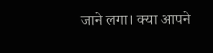जाने लगा। क्या आपने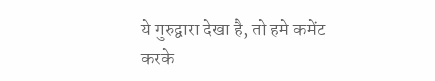ये गुरुद्वारा देखा है, तो हमे कमेंट करके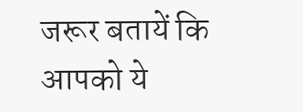जरूर बतायें कि आपको ये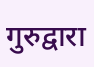गुरुद्वारा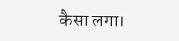कैसा लगा।